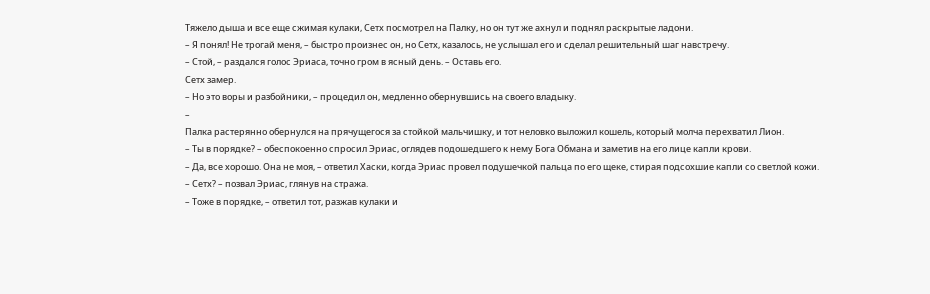Тяжело дыша и все еще сжимая кулаки, Сетх посмотрел на Палку, но он тут же ахнул и поднял раскрытые ладони.
– Я понял! Не трогай меня, – быстро произнес он, но Сетх, казалось, не услышал его и сделал решительный шаг навстречу.
– Стой, – раздался голос Эриаса, точно гром в ясный день. – Оставь его.
Сетх замер.
– Но это воры и разбойники, – процедил он, медленно обернувшись на своего владыку.
–
Палка растерянно обернулся на прячущегося за стойкой мальчишку, и тот неловко выложил кошель, который молча перехватил Лион.
– Ты в порядке? – обеспокоенно спросил Эриас, оглядев подошедшего к нему Бога Обмана и заметив на его лице капли крови.
– Да, все хорошо. Она не моя, – ответил Хаски, когда Эриас провел подушечкой пальца по его щеке, стирая подсохшие капли со светлой кожи.
– Сетх? – позвал Эриас, глянув на стража.
– Тоже в порядке, – ответил тот, разжав кулаки и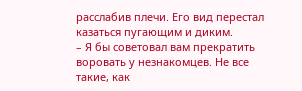расслабив плечи. Его вид перестал казаться пугающим и диким.
– Я бы советовал вам прекратить воровать у незнакомцев. Не все такие, как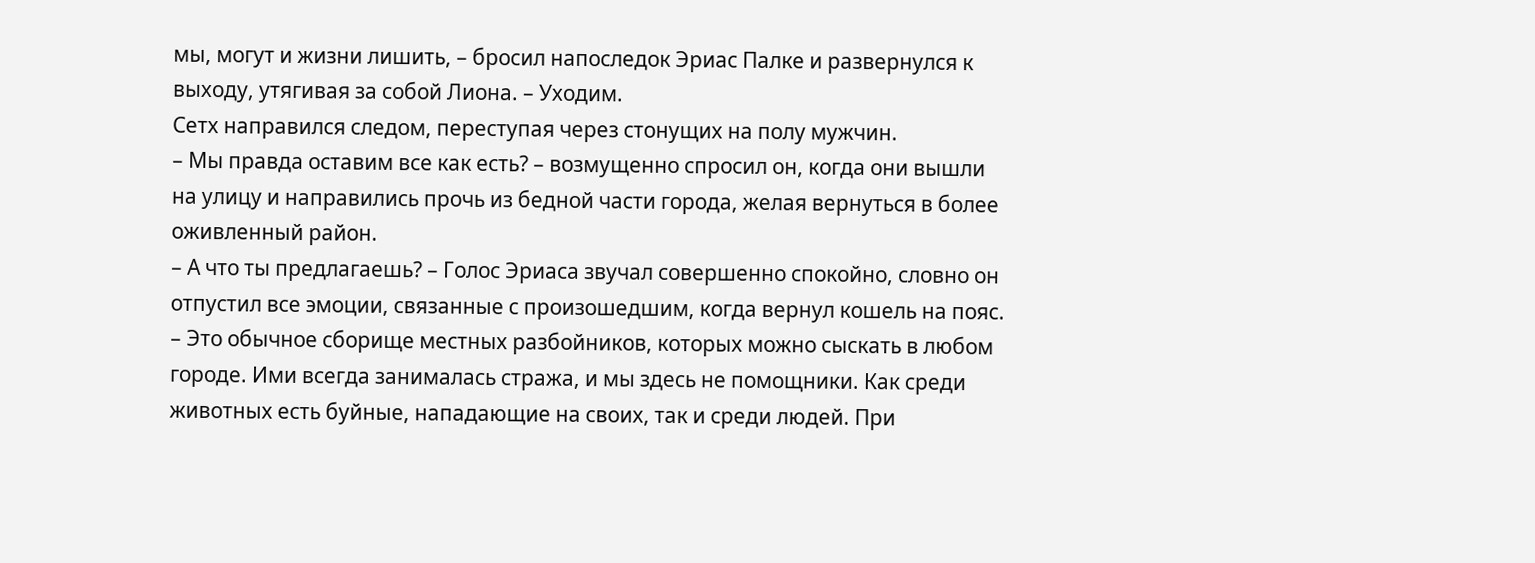мы, могут и жизни лишить, – бросил напоследок Эриас Палке и развернулся к выходу, утягивая за собой Лиона. – Уходим.
Сетх направился следом, переступая через стонущих на полу мужчин.
– Мы правда оставим все как есть? – возмущенно спросил он, когда они вышли на улицу и направились прочь из бедной части города, желая вернуться в более оживленный район.
– А что ты предлагаешь? – Голос Эриаса звучал совершенно спокойно, словно он отпустил все эмоции, связанные с произошедшим, когда вернул кошель на пояс. – Это обычное сборище местных разбойников, которых можно сыскать в любом городе. Ими всегда занималась стража, и мы здесь не помощники. Как среди животных есть буйные, нападающие на своих, так и среди людей. При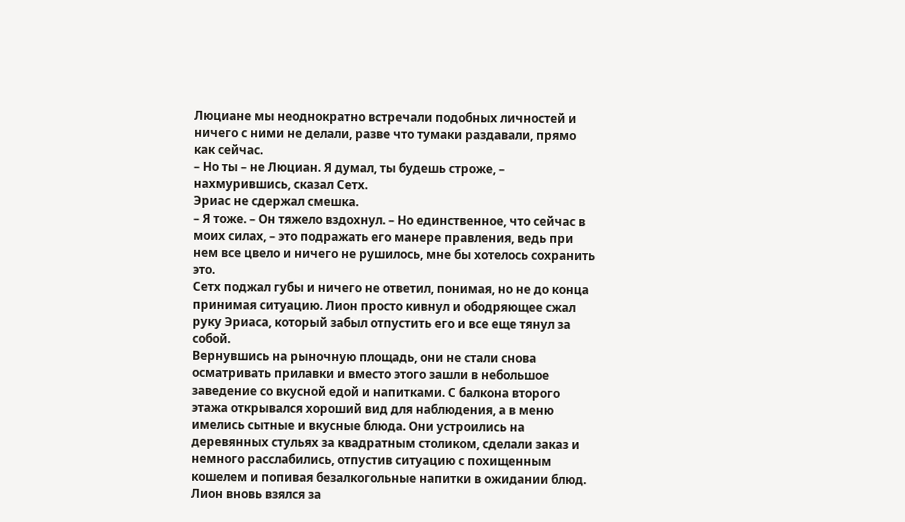Люциане мы неоднократно встречали подобных личностей и ничего с ними не делали, разве что тумаки раздавали, прямо как сейчас.
– Но ты – не Люциан. Я думал, ты будешь строже, – нахмурившись, сказал Сетх.
Эриас не сдержал смешка.
– Я тоже. – Он тяжело вздохнул. – Но единственное, что сейчас в моих силах, – это подражать его манере правления, ведь при нем все цвело и ничего не рушилось, мне бы хотелось сохранить это.
Сетх поджал губы и ничего не ответил, понимая, но не до конца принимая ситуацию. Лион просто кивнул и ободряющее сжал руку Эриаса, который забыл отпустить его и все еще тянул за собой.
Вернувшись на рыночную площадь, они не стали снова осматривать прилавки и вместо этого зашли в небольшое заведение со вкусной едой и напитками. С балкона второго этажа открывался хороший вид для наблюдения, а в меню имелись сытные и вкусные блюда. Они устроились на деревянных стульях за квадратным столиком, сделали заказ и немного расслабились, отпустив ситуацию с похищенным кошелем и попивая безалкогольные напитки в ожидании блюд. Лион вновь взялся за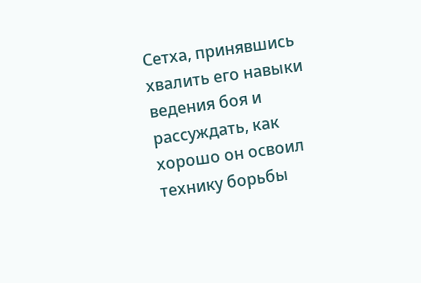Сетха, принявшись хвалить его навыки ведения боя и рассуждать, как хорошо он освоил технику борьбы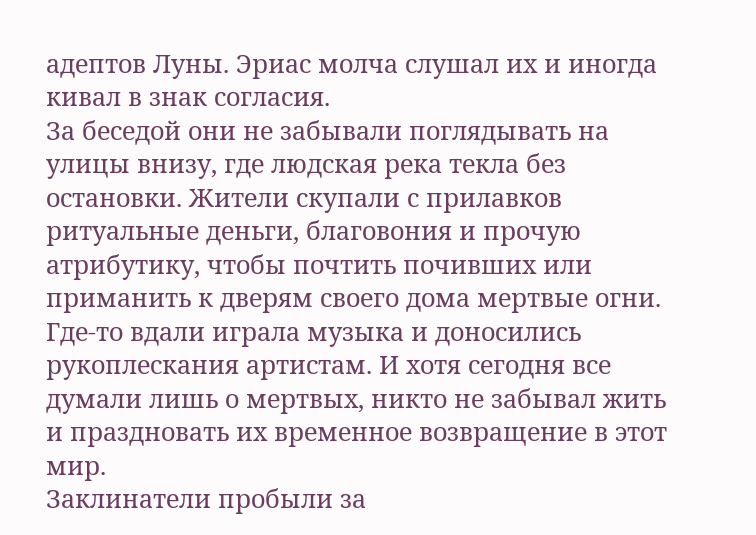адептов Луны. Эриас молча слушал их и иногда кивал в знак согласия.
За беседой они не забывали поглядывать на улицы внизу, где людская река текла без остановки. Жители скупали с прилавков ритуальные деньги, благовония и прочую атрибутику, чтобы почтить почивших или приманить к дверям своего дома мертвые огни. Где-то вдали играла музыка и доносились рукоплескания артистам. И хотя сегодня все думали лишь о мертвых, никто не забывал жить и праздновать их временное возвращение в этот мир.
Заклинатели пробыли за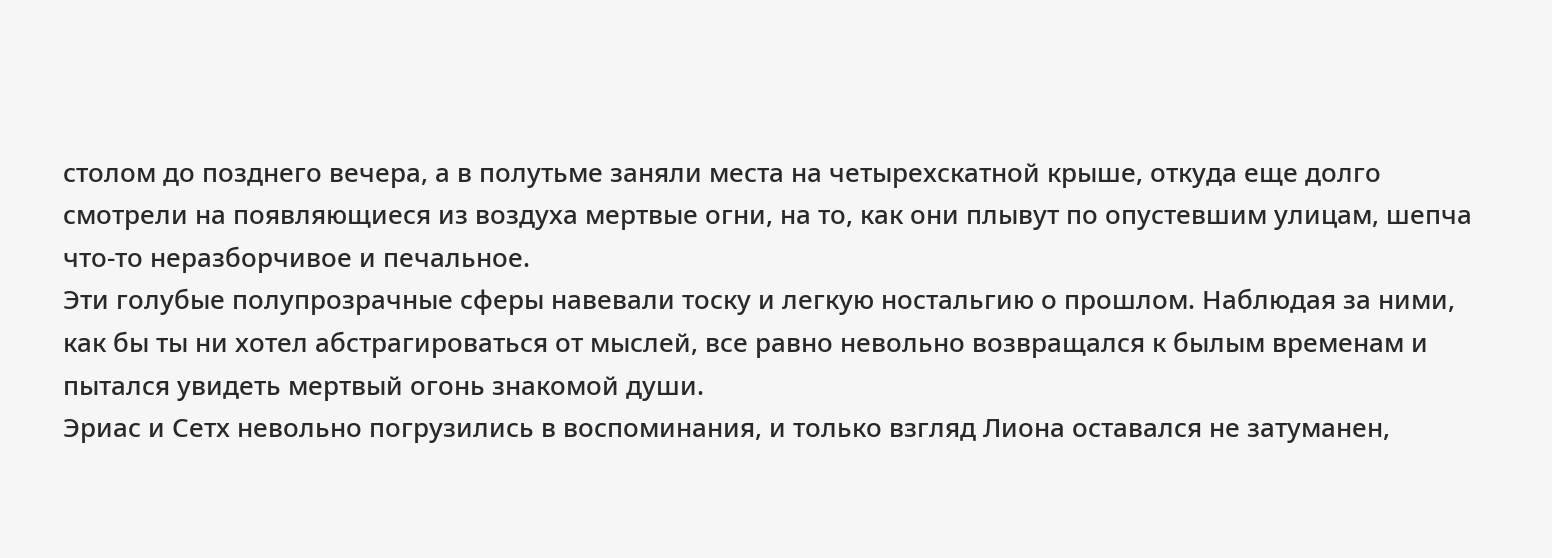столом до позднего вечера, а в полутьме заняли места на четырехскатной крыше, откуда еще долго смотрели на появляющиеся из воздуха мертвые огни, на то, как они плывут по опустевшим улицам, шепча что-то неразборчивое и печальное.
Эти голубые полупрозрачные сферы навевали тоску и легкую ностальгию о прошлом. Наблюдая за ними, как бы ты ни хотел абстрагироваться от мыслей, все равно невольно возвращался к былым временам и пытался увидеть мертвый огонь знакомой души.
Эриас и Сетх невольно погрузились в воспоминания, и только взгляд Лиона оставался не затуманен,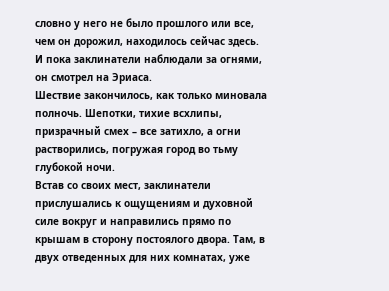словно у него не было прошлого или все, чем он дорожил, находилось сейчас здесь. И пока заклинатели наблюдали за огнями, он смотрел на Эриаса.
Шествие закончилось, как только миновала полночь. Шепотки, тихие всхлипы, призрачный смех – все затихло, а огни растворились, погружая город во тьму глубокой ночи.
Встав со своих мест, заклинатели прислушались к ощущениям и духовной силе вокруг и направились прямо по крышам в сторону постоялого двора. Там, в двух отведенных для них комнатах, уже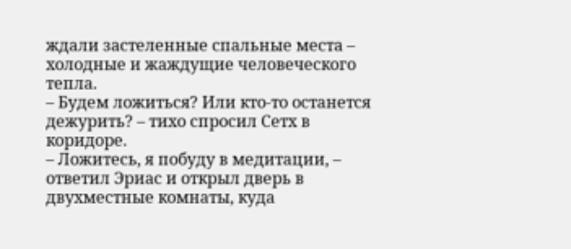ждали застеленные спальные места – холодные и жаждущие человеческого тепла.
– Будем ложиться? Или кто-то останется дежурить? – тихо спросил Сетх в коридоре.
– Ложитесь, я побуду в медитации, – ответил Эриас и открыл дверь в двухместные комнаты, куда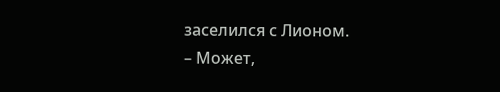заселился с Лионом.
– Может,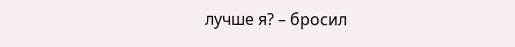лучше я? – бросил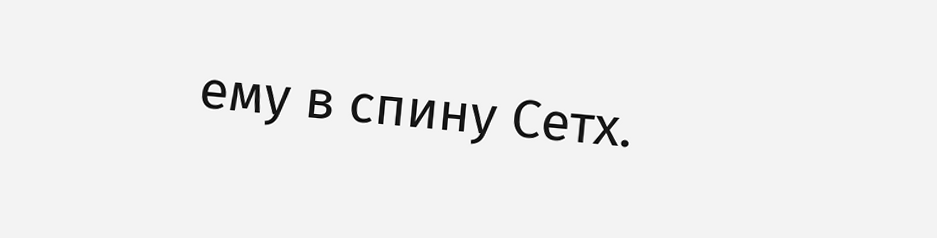ему в спину Сетх.